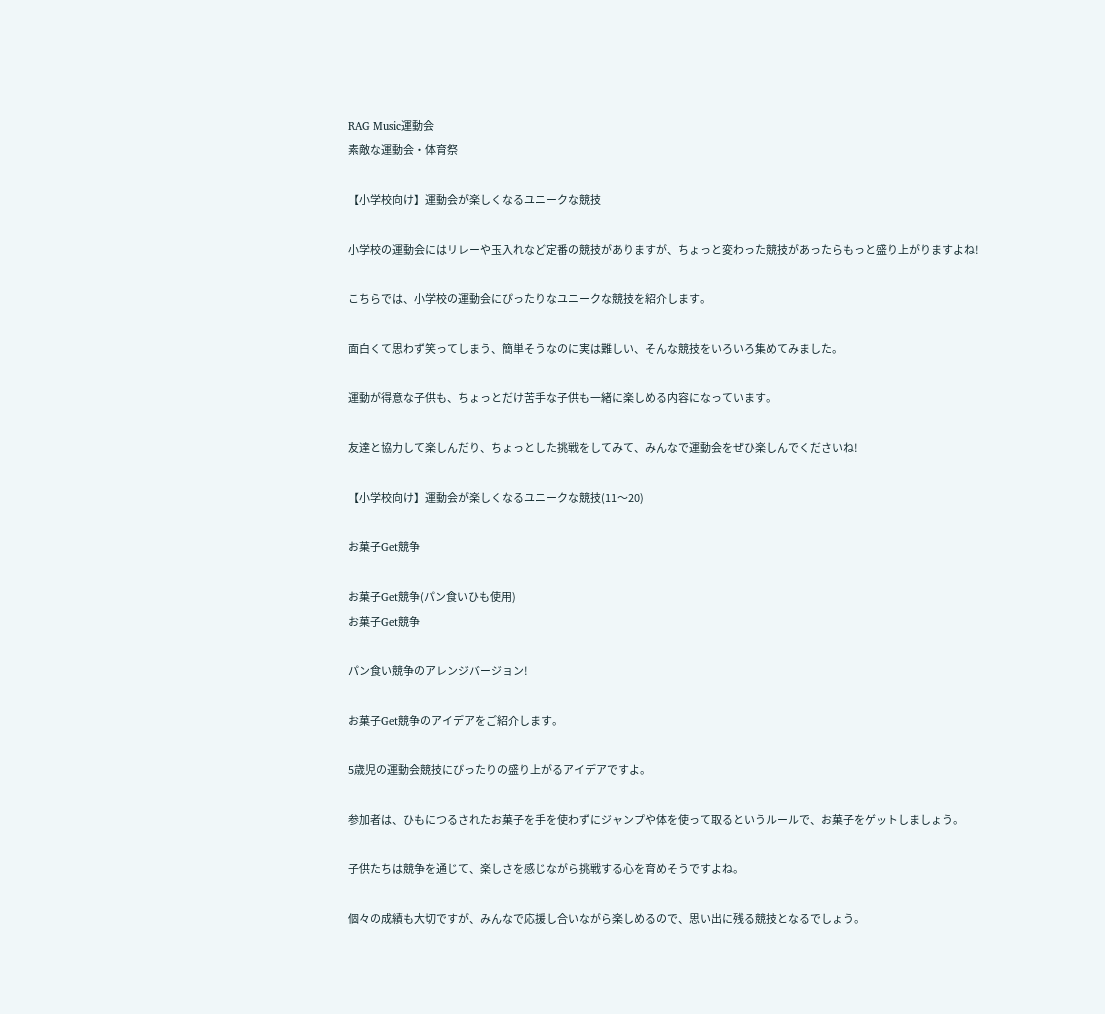RAG Music運動会
素敵な運動会・体育祭

【小学校向け】運動会が楽しくなるユニークな競技

小学校の運動会にはリレーや玉入れなど定番の競技がありますが、ちょっと変わった競技があったらもっと盛り上がりますよね!

こちらでは、小学校の運動会にぴったりなユニークな競技を紹介します。

面白くて思わず笑ってしまう、簡単そうなのに実は難しい、そんな競技をいろいろ集めてみました。

運動が得意な子供も、ちょっとだけ苦手な子供も一緒に楽しめる内容になっています。

友達と協力して楽しんだり、ちょっとした挑戦をしてみて、みんなで運動会をぜひ楽しんでくださいね!

【小学校向け】運動会が楽しくなるユニークな競技(11〜20)

お菓子Get競争

お菓子Get競争(パン食いひも使用)
お菓子Get競争

パン食い競争のアレンジバージョン!

お菓子Get競争のアイデアをご紹介します。

5歳児の運動会競技にぴったりの盛り上がるアイデアですよ。

参加者は、ひもにつるされたお菓子を手を使わずにジャンプや体を使って取るというルールで、お菓子をゲットしましょう。

子供たちは競争を通じて、楽しさを感じながら挑戦する心を育めそうですよね。

個々の成績も大切ですが、みんなで応援し合いながら楽しめるので、思い出に残る競技となるでしょう。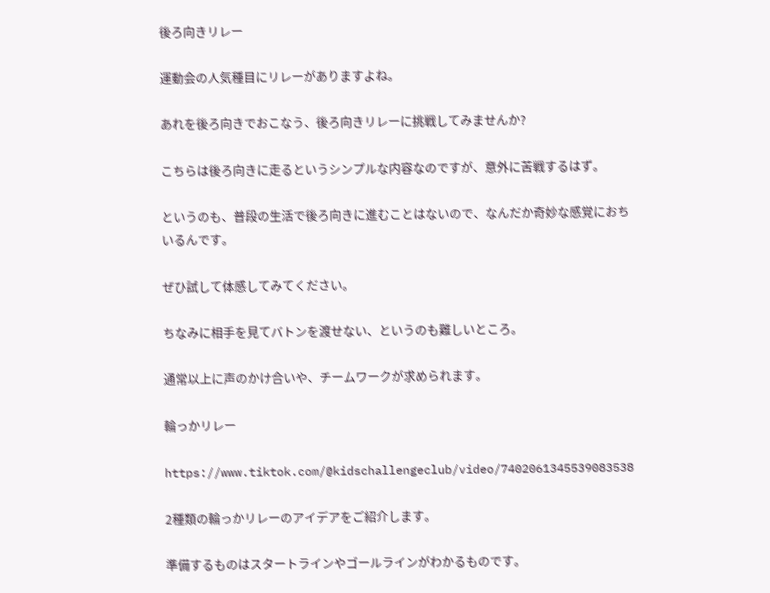後ろ向きリレー

運動会の人気種目にリレーがありますよね。

あれを後ろ向きでおこなう、後ろ向きリレーに挑戦してみませんか?

こちらは後ろ向きに走るというシンプルな内容なのですが、意外に苦戦するはず。

というのも、普段の生活で後ろ向きに進むことはないので、なんだか奇妙な感覚におちいるんです。

ぜひ試して体感してみてください。

ちなみに相手を見てバトンを渡せない、というのも難しいところ。

通常以上に声のかけ合いや、チームワークが求められます。

輪っかリレー

https://www.tiktok.com/@kidschallengeclub/video/7402061345539083538

2種類の輪っかリレーのアイデアをご紹介します。

準備するものはスタートラインやゴールラインがわかるものです。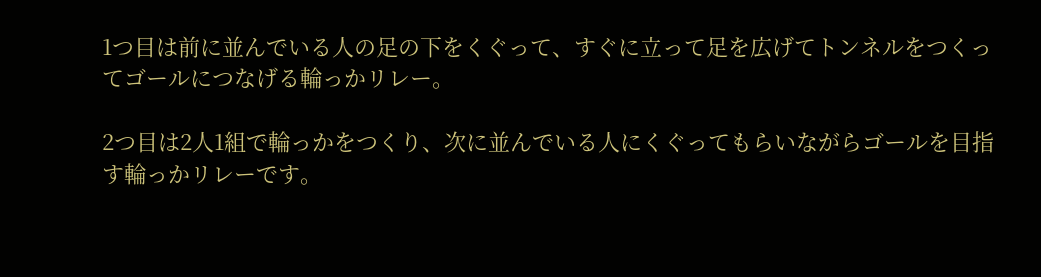1つ目は前に並んでいる人の足の下をくぐって、すぐに立って足を広げてトンネルをつくってゴールにつなげる輪っかリレー。

2つ目は2人1組で輪っかをつくり、次に並んでいる人にくぐってもらいながらゴールを目指す輪っかリレーです。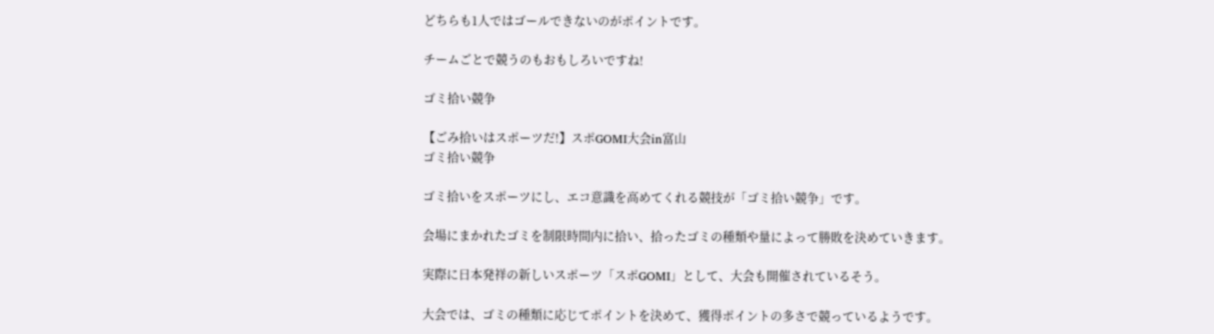どちらも1人ではゴールできないのがポイントです。

チームごとで競うのもおもしろいですね!

ゴミ拾い競争

【ごみ拾いはスポーツだ!】スポGOMI大会in富山
ゴミ拾い競争

ゴミ拾いをスポーツにし、エコ意識を高めてくれる競技が「ゴミ拾い競争」です。

会場にまかれたゴミを制限時間内に拾い、拾ったゴミの種類や量によって勝敗を決めていきます。

実際に日本発祥の新しいスポーツ「スポGOMI」として、大会も開催されているそう。

大会では、ゴミの種類に応じてポイントを決めて、獲得ポイントの多さで競っているようです。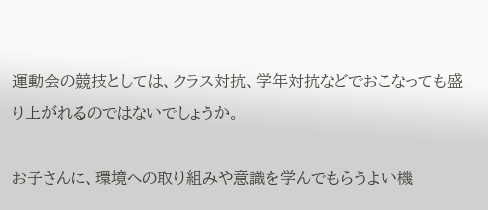運動会の競技としては、クラス対抗、学年対抗などでおこなっても盛り上がれるのではないでしょうか。

お子さんに、環境への取り組みや意識を学んでもらうよい機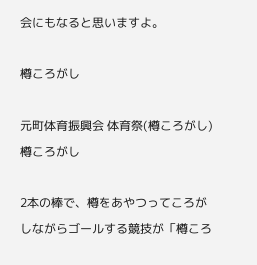会にもなると思いますよ。

樽ころがし

元町体育振興会 体育祭(樽ころがし)
樽ころがし

2本の棒で、樽をあやつってころがしながらゴールする競技が「樽ころ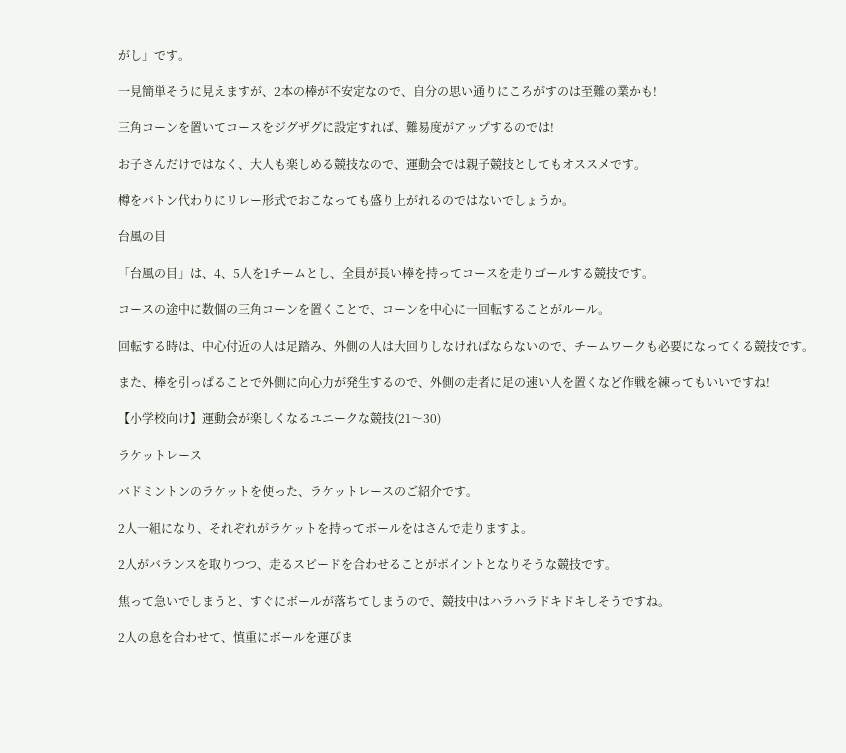がし」です。

一見簡単そうに見えますが、2本の棒が不安定なので、自分の思い通りにころがすのは至難の業かも!

三角コーンを置いてコースをジグザグに設定すれば、難易度がアップするのでは!

お子さんだけではなく、大人も楽しめる競技なので、運動会では親子競技としてもオススメです。

樽をバトン代わりにリレー形式でおこなっても盛り上がれるのではないでしょうか。

台風の目

「台風の目」は、4、5人を1チームとし、全員が長い棒を持ってコースを走りゴールする競技です。

コースの途中に数個の三角コーンを置くことで、コーンを中心に一回転することがルール。

回転する時は、中心付近の人は足踏み、外側の人は大回りしなければならないので、チームワークも必要になってくる競技です。

また、棒を引っぱることで外側に向心力が発生するので、外側の走者に足の速い人を置くなど作戦を練ってもいいですね!

【小学校向け】運動会が楽しくなるユニークな競技(21〜30)

ラケットレース

バドミントンのラケットを使った、ラケットレースのご紹介です。

2人一組になり、それぞれがラケットを持ってボールをはさんで走りますよ。

2人がバランスを取りつつ、走るスピードを合わせることがポイントとなりそうな競技です。

焦って急いでしまうと、すぐにボールが落ちてしまうので、競技中はハラハラドキドキしそうですね。

2人の息を合わせて、慎重にボールを運びま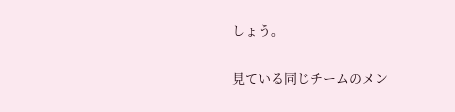しょう。

見ている同じチームのメン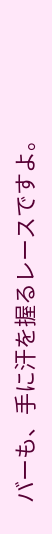バーも、手に汗を握るレースですよ。